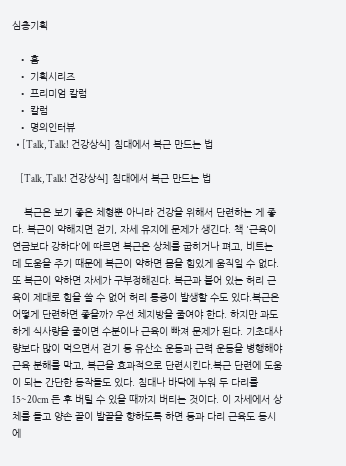심층기획

  • 홈
  • 기획시리즈
  • 프리미엄 칼럼
  • 칼럼
  • 명의인터뷰
  • [Talk, Talk! 건강상식] 침대에서 복근 만드는 법

    [Talk, Talk! 건강상식] 침대에서 복근 만드는 법

    복근은 보기 좋은 체형뿐 아니라 건강을 위해서 단련하는 게 좋다. 복근이 약해지면 걷기, 자세 유지에 문제가 생긴다. 책 '근육이 연금보다 강하다'에 따르면 복근은 상체를 굽히거나 펴고, 비트는 데 도움을 주기 때문에 복근이 약하면 몸을 힘있게 움직일 수 없다. 또 복근이 약하면 자세가 구부정해진다. 복근과 붙어 있는 허리 근육이 제대로 힘을 쓸 수 없어 허리 통증이 발생할 수도 있다.복근은 어떻게 단련하면 좋을까? 우선 체지방을 줄여야 한다. 하지만 과도하게 식사량을 줄이면 수분이나 근육이 빠져 문제가 된다. 기초대사량보다 많이 먹으면서 걷기 등 유산소 운동과 근력 운동을 병행해야 근육 분해를 막고, 복근을 효과적으로 단련시킨다.복근 단련에 도움이 되는 간단한 동작들도 있다. 침대나 바닥에 누워 두 다리를 15~20cm 든 후 버틸 수 있을 때까지 버티는 것이다. 이 자세에서 상체를 들고 양손 끝이 발끝을 향하도록 하면 등과 다리 근육도 동시에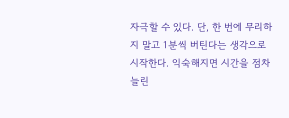자극할 수 있다. 단, 한 번에 무리하지 말고 1분씩 버틴다는 생각으로 시작한다. 익숙해지면 시간을 점차 늘린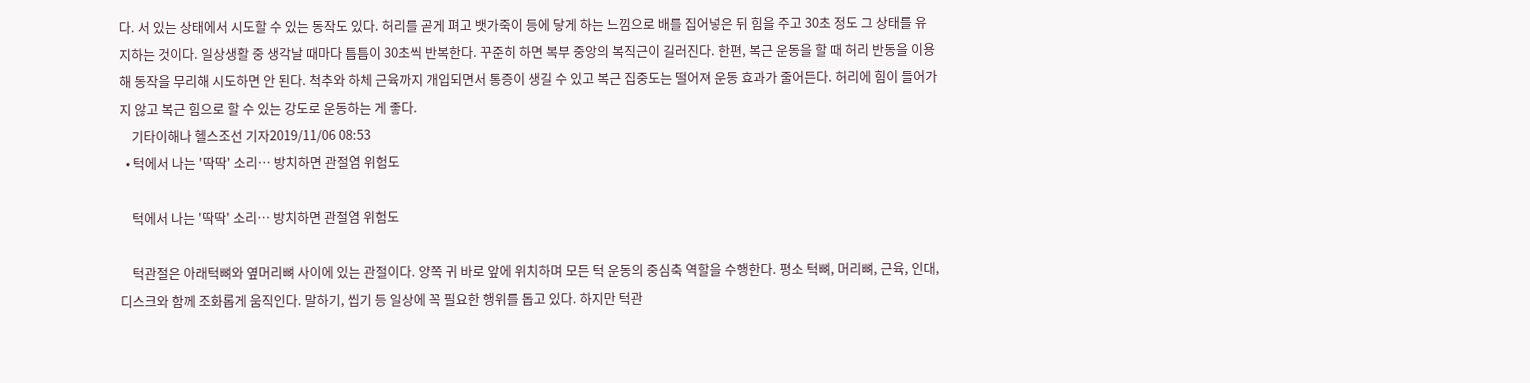다. 서 있는 상태에서 시도할 수 있는 동작도 있다. 허리를 곧게 펴고 뱃가죽이 등에 닿게 하는 느낌으로 배를 집어넣은 뒤 힘을 주고 30초 정도 그 상태를 유지하는 것이다. 일상생활 중 생각날 때마다 틈틈이 30초씩 반복한다. 꾸준히 하면 복부 중앙의 복직근이 길러진다. 한편, 복근 운동을 할 때 허리 반동을 이용해 동작을 무리해 시도하면 안 된다. 척추와 하체 근육까지 개입되면서 통증이 생길 수 있고 복근 집중도는 떨어져 운동 효과가 줄어든다. 허리에 힘이 들어가지 않고 복근 힘으로 할 수 있는 강도로 운동하는 게 좋다.
    기타이해나 헬스조선 기자2019/11/06 08:53
  • 턱에서 나는 '딱딱' 소리… 방치하면 관절염 위험도

    턱에서 나는 '딱딱' 소리… 방치하면 관절염 위험도

    턱관절은 아래턱뼈와 옆머리뼈 사이에 있는 관절이다. 양쪽 귀 바로 앞에 위치하며 모든 턱 운동의 중심축 역할을 수행한다. 평소 턱뼈, 머리뼈, 근육, 인대, 디스크와 함께 조화롭게 움직인다. 말하기, 씹기 등 일상에 꼭 필요한 행위를 돕고 있다. 하지만 턱관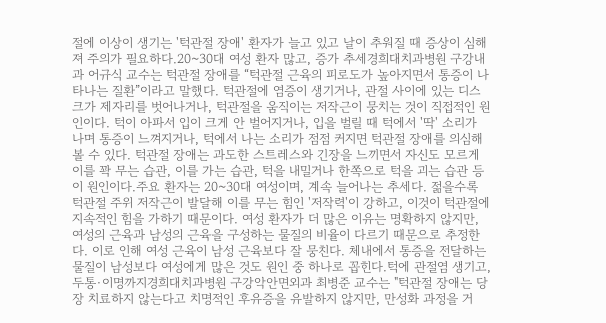절에 이상이 생기는 '턱관절 장애' 환자가 늘고 있고 날이 추워질 때 증상이 심해져 주의가 필요하다.20~30대 여성 환자 많고, 증가 추세경희대치과병원 구강내과 어규식 교수는 턱관절 장애를 “턱관절 근육의 피로도가 높아지면서 통증이 나타나는 질환”이라고 말했다. 턱관절에 염증이 생기거나, 관절 사이에 있는 디스크가 제자리를 벗어나거나, 턱관절을 움직이는 저작근이 뭉치는 것이 직접적인 원인이다. 턱이 아파서 입이 크게 안 벌어지거나, 입을 벌릴 때 턱에서 '딱' 소리가 나며 통증이 느껴지거나, 턱에서 나는 소리가 점점 커지면 턱관절 장애를 의심해볼 수 있다. 턱관절 장애는 과도한 스트레스와 긴장을 느끼면서 자신도 모르게 이를 꽉 무는 습관, 이를 가는 습관, 턱을 내밀거나 한쪽으로 턱을 괴는 습관 등이 원인이다.주요 환자는 20~30대 여성이며, 계속 늘어나는 추세다. 젊을수록 턱관절 주위 저작근이 발달해 이를 무는 힘인 '저작력'이 강하고, 이것이 턱관절에 지속적인 힘을 가하기 때문이다. 여성 환자가 더 많은 이유는 명확하지 않지만, 여성의 근육과 남성의 근육을 구성하는 물질의 비율이 다르기 때문으로 추정한다. 이로 인해 여성 근육이 남성 근육보다 잘 뭉친다. 체내에서 통증을 전달하는 물질이 남성보다 여성에게 많은 것도 원인 중 하나로 꼽힌다.턱에 관절염 생기고, 두통·이명까지경희대치과병원 구강악안면외과 최병준 교수는 "턱관절 장애는 당장 치료하지 않는다고 치명적인 후유증을 유발하지 않지만, 만성화 과정을 거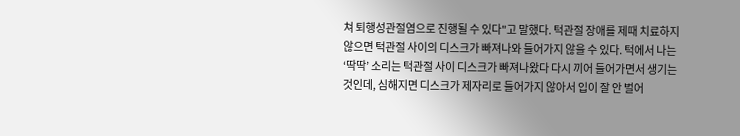쳐 퇴행성관절염으로 진행될 수 있다"고 말했다. 턱관절 장애를 제때 치료하지 않으면 턱관절 사이의 디스크가 빠져나와 들어가지 않을 수 있다. 턱에서 나는 ‘딱딱’ 소리는 턱관절 사이 디스크가 빠져나왔다 다시 끼어 들어가면서 생기는 것인데, 심해지면 디스크가 제자리로 들어가지 않아서 입이 잘 안 벌어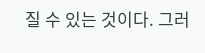질 수 있는 것이다. 그러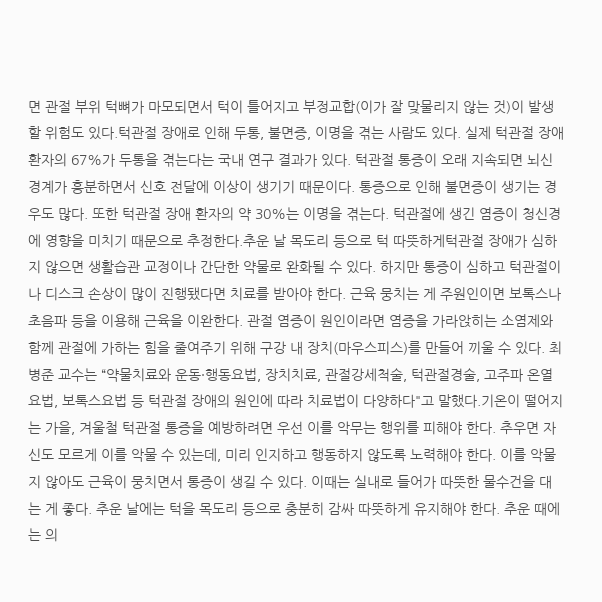면 관절 부위 턱뼈가 마모되면서 턱이 틀어지고 부정교합(이가 잘 맞물리지 않는 것)이 발생할 위험도 있다.턱관절 장애로 인해 두통, 불면증, 이명을 겪는 사람도 있다. 실제 턱관절 장애 환자의 67%가 두통을 겪는다는 국내 연구 결과가 있다. 턱관절 통증이 오래 지속되면 뇌신경계가 흥분하면서 신호 전달에 이상이 생기기 때문이다. 통증으로 인해 불면증이 생기는 경우도 많다. 또한 턱관절 장애 환자의 약 30%는 이명을 겪는다. 턱관절에 생긴 염증이 청신경에 영향을 미치기 때문으로 추정한다.추운 날 목도리 등으로 턱 따뜻하게턱관절 장애가 심하지 않으면 생활습관 교정이나 간단한 약물로 완화될 수 있다. 하지만 통증이 심하고 턱관절이나 디스크 손상이 많이 진행됐다면 치료를 받아야 한다. 근육 뭉치는 게 주원인이면 보톡스나 초음파 등을 이용해 근육을 이완한다. 관절 염증이 원인이라면 염증을 가라앉히는 소염제와 함께 관절에 가하는 힘을 줄여주기 위해 구강 내 장치(마우스피스)를 만들어 끼울 수 있다. 최병준 교수는 “약물치료와 운동·행동요법, 장치치료, 관절강세척술, 턱관절경술, 고주파 온열요법, 보톡스요법 등 턱관절 장애의 원인에 따라 치료법이 다양하다"고 말했다.기온이 떨어지는 가을, 겨울철 턱관절 통증을 예방하려면 우선 이를 악무는 행위를 피해야 한다. 추우면 자신도 모르게 이를 악물 수 있는데, 미리 인지하고 행동하지 않도록 노력해야 한다. 이를 악물지 않아도 근육이 뭉치면서 통증이 생길 수 있다. 이때는 실내로 들어가 따뜻한 물수건을 대는 게 좋다. 추운 날에는 턱을 목도리 등으로 충분히 감싸 따뜻하게 유지해야 한다. 추운 때에는 의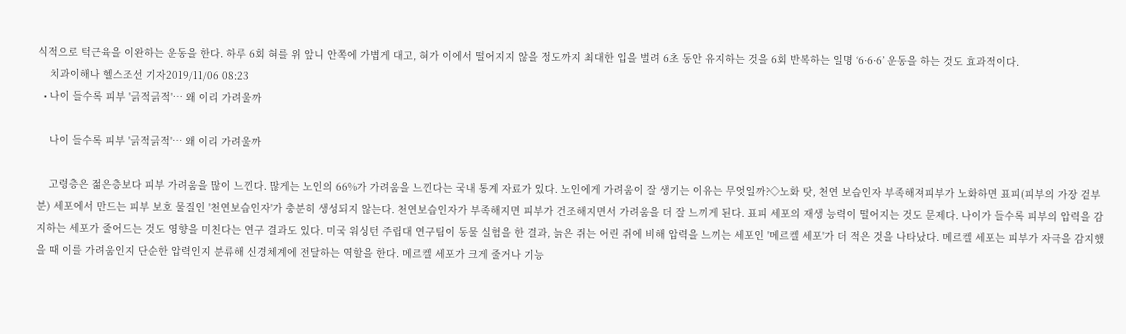식적으로 턱근육을 이완하는 운동을 한다. 하루 6회 혀를 위 앞니 안쪽에 가볍게 대고, 혀가 이에서 떨어지지 않을 정도까지 최대한 입을 벌려 6초 동안 유지하는 것을 6회 반복하는 일명 ‘6·6·6’ 운동을 하는 것도 효과적이다.
    치과이해나 헬스조선 기자2019/11/06 08:23
  • 나이 들수록 피부 '긁적긁적'… 왜 이리 가려울까

    나이 들수록 피부 '긁적긁적'… 왜 이리 가려울까

    고령층은 젊은층보다 피부 가려움을 많이 느낀다. 많게는 노인의 66%가 가려움을 느낀다는 국내 통계 자료가 있다. 노인에게 가려움이 잘 생기는 이유는 무엇일까?◇노화 탓, 천연 보습인자 부족해져피부가 노화하면 표피(피부의 가장 겉부분) 세포에서 만드는 피부 보호 물질인 '천연보습인자'가 충분히 생성되지 않는다. 천연보습인자가 부족해지면 피부가 건조해지면서 가려움을 더 잘 느끼게 된다. 표피 세포의 재생 능력이 떨어지는 것도 문제다. 나이가 들수록 피부의 압력을 감지하는 세포가 줄어드는 것도 영향을 미친다는 연구 결과도 있다. 미국 워싱턴 주립대 연구팀이 동물 실험을 한 결과, 늙은 쥐는 어린 쥐에 비해 압력을 느끼는 세포인 '메르켈 세포'가 더 적은 것을 나타났다. 메르켈 세포는 피부가 자극을 감지했을 때 이를 가려움인지 단순한 압력인지 분류해 신경체계에 전달하는 역할을 한다. 메르켈 세포가 크게 줄거나 기능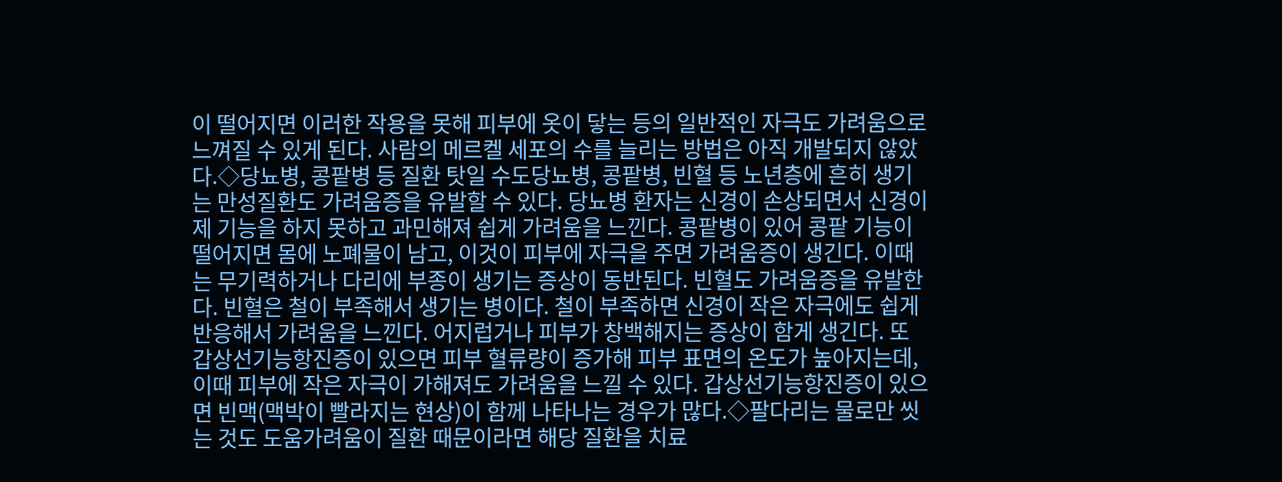이 떨어지면 이러한 작용을 못해 피부에 옷이 닿는 등의 일반적인 자극도 가려움으로 느껴질 수 있게 된다. 사람의 메르켈 세포의 수를 늘리는 방법은 아직 개발되지 않았다.◇당뇨병, 콩팥병 등 질환 탓일 수도당뇨병, 콩팥병, 빈혈 등 노년층에 흔히 생기는 만성질환도 가려움증을 유발할 수 있다. 당뇨병 환자는 신경이 손상되면서 신경이 제 기능을 하지 못하고 과민해져 쉽게 가려움을 느낀다. 콩팥병이 있어 콩팥 기능이 떨어지면 몸에 노폐물이 남고, 이것이 피부에 자극을 주면 가려움증이 생긴다. 이때는 무기력하거나 다리에 부종이 생기는 증상이 동반된다. 빈혈도 가려움증을 유발한다. 빈혈은 철이 부족해서 생기는 병이다. 철이 부족하면 신경이 작은 자극에도 쉽게 반응해서 가려움을 느낀다. 어지럽거나 피부가 창백해지는 증상이 함게 생긴다. 또 갑상선기능항진증이 있으면 피부 혈류량이 증가해 피부 표면의 온도가 높아지는데, 이때 피부에 작은 자극이 가해져도 가려움을 느낄 수 있다. 갑상선기능항진증이 있으면 빈맥(맥박이 빨라지는 현상)이 함께 나타나는 경우가 많다.◇팔다리는 물로만 씻는 것도 도움가려움이 질환 때문이라면 해당 질환을 치료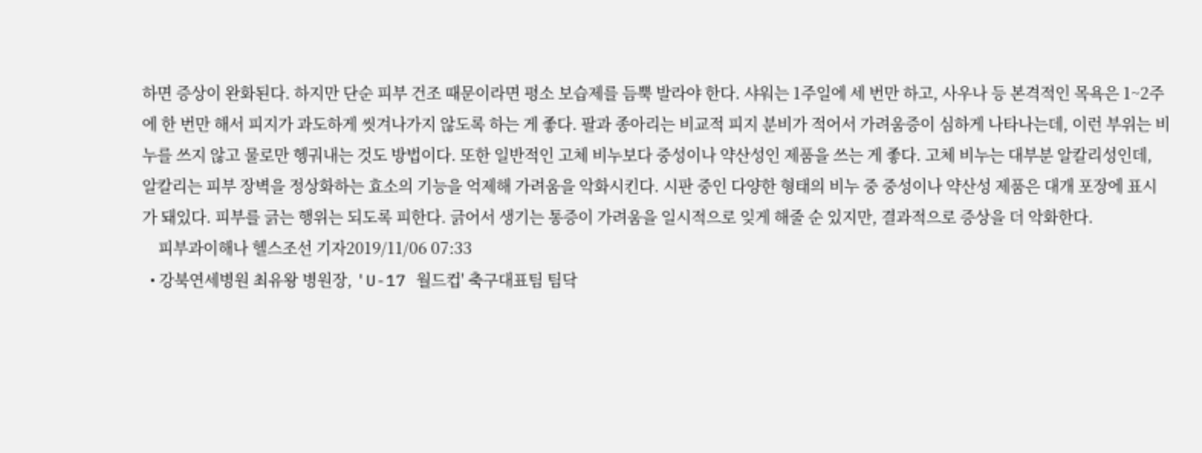하면 증상이 완화된다. 하지만 단순 피부 건조 때문이라면 평소 보습제를 듬뿍 발라야 한다. 샤워는 1주일에 세 번만 하고, 사우나 등 본격적인 목욕은 1~2주에 한 번만 해서 피지가 과도하게 씻겨나가지 않도록 하는 게 좋다. 팔과 종아리는 비교적 피지 분비가 적어서 가려움증이 심하게 나타나는데, 이런 부위는 비누를 쓰지 않고 물로만 헹궈내는 것도 방법이다. 또한 일반적인 고체 비누보다 중성이나 약산성인 제품을 쓰는 게 좋다. 고체 비누는 대부분 알칼리성인데, 알칼리는 피부 장벽을 정상화하는 효소의 기능을 억제해 가려움을 악화시킨다. 시판 중인 다양한 형태의 비누 중 중성이나 약산성 제품은 대개 포장에 표시가 돼있다. 피부를 긁는 행위는 되도록 피한다. 긁어서 생기는 통증이 가려움을 일시적으로 잊게 해줄 순 있지만, 결과적으로 증상을 더 악화한다.
    피부과이해나 헬스조선 기자2019/11/06 07:33
  • 강북연세병원 최유왕 병원장, 'U-17 월드컵' 축구대표팀 팀닥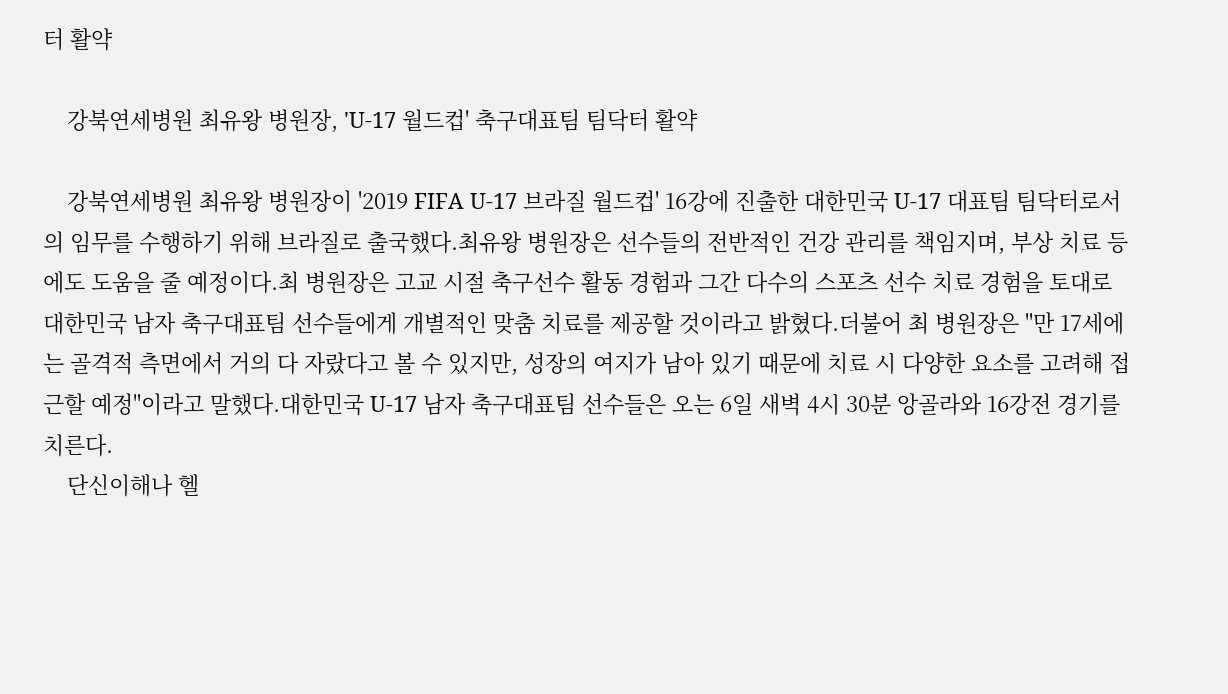터 활약

    강북연세병원 최유왕 병원장, 'U-17 월드컵' 축구대표팀 팀닥터 활약

    강북연세병원 최유왕 병원장이 '2019 FIFA U-17 브라질 월드컵' 16강에 진출한 대한민국 U-17 대표팀 팀닥터로서의 임무를 수행하기 위해 브라질로 출국했다.최유왕 병원장은 선수들의 전반적인 건강 관리를 책임지며, 부상 치료 등에도 도움을 줄 예정이다.최 병원장은 고교 시절 축구선수 활동 경험과 그간 다수의 스포츠 선수 치료 경험을 토대로 대한민국 남자 축구대표팀 선수들에게 개별적인 맞춤 치료를 제공할 것이라고 밝혔다.더불어 최 병원장은 "만 17세에는 골격적 측면에서 거의 다 자랐다고 볼 수 있지만, 성장의 여지가 남아 있기 때문에 치료 시 다양한 요소를 고려해 접근할 예정"이라고 말했다.대한민국 U-17 남자 축구대표팀 선수들은 오는 6일 새벽 4시 30분 앙골라와 16강전 경기를 치른다.
    단신이해나 헬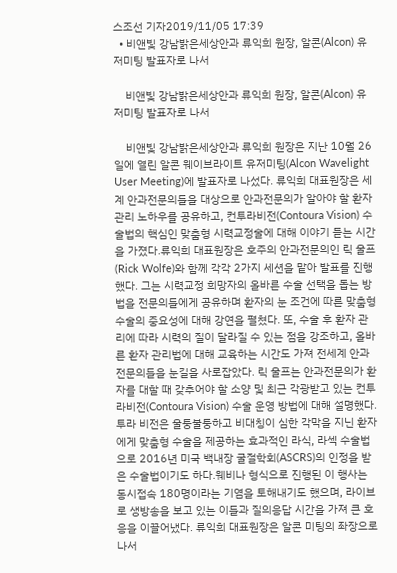스조선 기자2019/11/05 17:39
  • 비앤빛 강남밝은세상안과 류익희 원장, 알콘(Alcon) 유저미팅 발표자로 나서

    비앤빛 강남밝은세상안과 류익희 원장, 알콘(Alcon) 유저미팅 발표자로 나서

    비앤빛 강남밝은세상안과 류익희 원장은 지난 10월 26일에 열린 알콘 웨이브라이트 유저미팅(Alcon Wavelight User Meeting)에 발표자로 나섰다. 류익희 대표원장은 세계 안과전문의들을 대상으로 안과전문의가 알아야 할 환자 관리 노하우를 공유하고, 컨투라비전(Contoura Vision) 수술법의 핵심인 맞춤형 시력교정술에 대해 이야기 듣는 시간을 가졌다.류익희 대표원장은 호주의 안과전문의인 릭 울프(Rick Wolfe)와 함께 각각 2가지 세션을 맡아 발표를 진행했다. 그는 시력교정 희망자의 올바른 수술 선택을 돕는 방법을 전문의들에게 공유하며 환자의 눈 조건에 따른 맞춤형 수술의 중요성에 대해 강연을 펼쳤다. 또, 수술 후 환자 관리에 따라 시력의 질이 달라질 수 있는 점을 강조하고, 올바른 환자 관리법에 대해 교육하는 시간도 가져 전세계 안과전문의들을 눈길을 사로잡았다. 릭 울프는 안과전문의가 환자를 대할 때 갖추어야 할 소양 및 최근 각광받고 있는 컨투라비전(Contoura Vision) 수술 운영 방법에 대해 설명했다. 투라 비전은 울퉁불퉁하고 비대칭이 심한 각막을 지닌 환자에게 맞춤형 수술을 제공하는 효과적인 라식, 라섹 수술법으로 2016년 미국 백내장 굴절학회(ASCRS)의 인정을 받은 수술법이기도 하다.웨비나 형식으로 진행된 이 행사는 동시접속 180명이라는 기염을 토해내기도 했으며, 라이브로 생방송을 보고 있는 이들과 질의응답 시간을 가져 큰 호응을 이끌어냈다. 류익희 대표원장은 알콘 미팅의 좌장으로 나서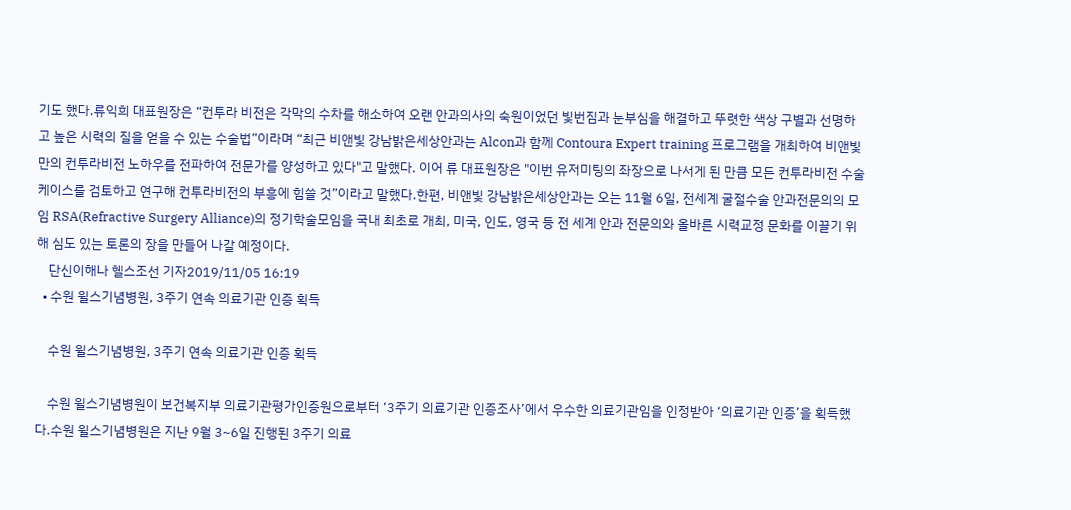기도 했다.류익희 대표원장은 “컨투라 비전은 각막의 수차를 해소하여 오랜 안과의사의 숙원이었던 빛번짐과 눈부심을 해결하고 뚜렷한 색상 구별과 선명하고 높은 시력의 질을 얻을 수 있는 수술법”이라며 “최근 비앤빛 강남밝은세상안과는 Alcon과 함께 Contoura Expert training 프로그램을 개최하여 비앤빛만의 컨투라비전 노하우를 전파하여 전문가를 양성하고 있다"고 말했다. 이어 류 대표원장은 "이번 유저미팅의 좌장으로 나서게 된 만큼 모든 컨투라비전 수술 케이스를 검토하고 연구해 컨투라비전의 부흥에 힘쓸 것”이라고 말했다.한편, 비앤빛 강남밝은세상안과는 오는 11월 6일, 전세계 굴절수술 안과전문의의 모임 RSA(Refractive Surgery Alliance)의 정기학술모임을 국내 최초로 개최, 미국, 인도, 영국 등 전 세계 안과 전문의와 올바른 시력교정 문화를 이끌기 위해 심도 있는 토론의 장을 만들어 나갈 예정이다.
    단신이해나 헬스조선 기자2019/11/05 16:19
  • 수원 윌스기념병원, 3주기 연속 의료기관 인증 획득

    수원 윌스기념병원, 3주기 연속 의료기관 인증 획득

    수원 윌스기념병원이 보건복지부 의료기관평가인증원으로부터 ‘3주기 의료기관 인증조사’에서 우수한 의료기관임을 인정받아 ‘의료기관 인증’을 획득했다.수원 윌스기념병원은 지난 9월 3~6일 진행된 3주기 의료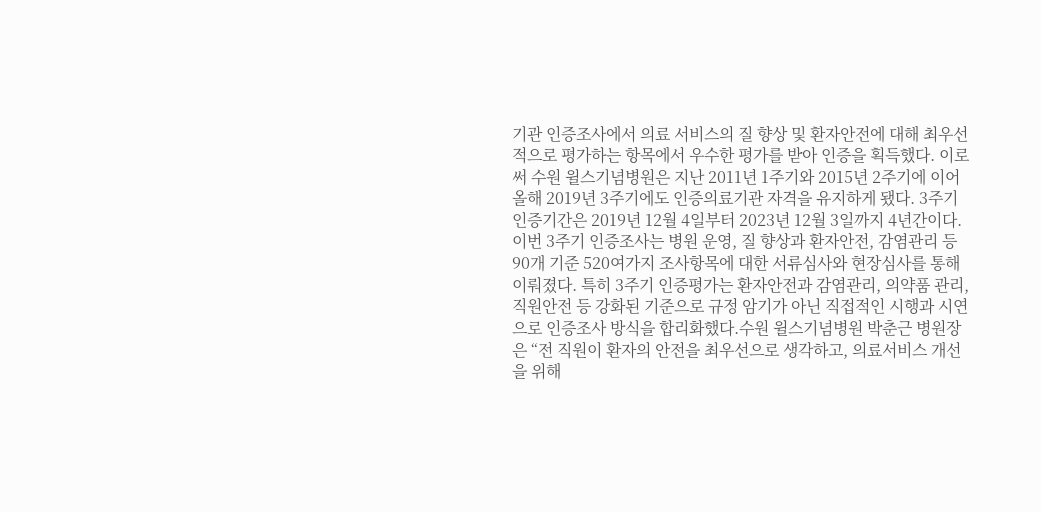기관 인증조사에서 의료 서비스의 질 향상 및 환자안전에 대해 최우선적으로 평가하는 항목에서 우수한 평가를 받아 인증을 획득했다. 이로써 수원 윌스기념병원은 지난 2011년 1주기와 2015년 2주기에 이어 올해 2019년 3주기에도 인증의료기관 자격을 유지하게 됐다. 3주기 인증기간은 2019년 12월 4일부터 2023년 12월 3일까지 4년간이다.이번 3주기 인증조사는 병원 운영, 질 향상과 환자안전, 감염관리 등 90개 기준 520여가지 조사항목에 대한 서류심사와 현장심사를 통해 이뤄졌다. 특히 3주기 인증평가는 환자안전과 감염관리, 의약품 관리, 직원안전 등 강화된 기준으로 규정 암기가 아닌 직접적인 시행과 시연으로 인증조사 방식을 합리화했다.수원 윌스기념병원 박춘근 병원장은 “전 직원이 환자의 안전을 최우선으로 생각하고, 의료서비스 개선을 위해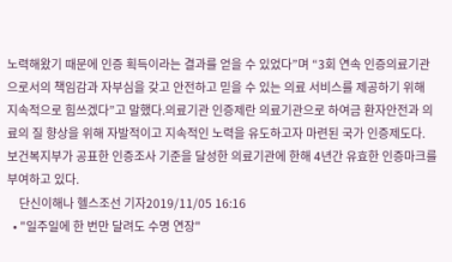노력해왔기 때문에 인증 획득이라는 결과를 얻을 수 있었다”며 “3회 연속 인증의료기관으로서의 책임감과 자부심을 갖고 안전하고 믿을 수 있는 의료 서비스를 제공하기 위해 지속적으로 힘쓰겠다”고 말했다.의료기관 인증제란 의료기관으로 하여금 환자안전과 의료의 질 향상을 위해 자발적이고 지속적인 노력을 유도하고자 마련된 국가 인증제도다. 보건복지부가 공표한 인증조사 기준을 달성한 의료기관에 한해 4년간 유효한 인증마크를 부여하고 있다.
    단신이해나 헬스조선 기자2019/11/05 16:16
  • "일주일에 한 번만 달려도 수명 연장"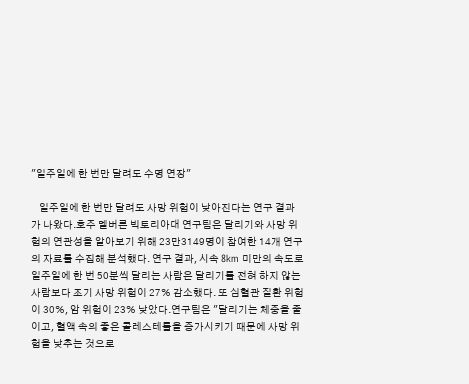"일주일에 한 번만 달려도 수명 연장"

    일주일에 한 번만 달려도 사망 위험이 낮아진다는 연구 결과가 나왔다.호주 멜버른 빅토리아대 연구팀은 달리기와 사망 위험의 연관성을 알아보기 위해 23만3149명이 참여한 14개 연구의 자료를 수집해 분석했다. 연구 결과, 시속 8km 미만의 속도로 일주일에 한 번 50분씩 달리는 사람은 달리기를 전혀 하지 않는 사람보다 조기 사망 위험이 27% 감소했다. 또 심혈관 질환 위험이 30%, 암 위험이 23% 낮았다.연구팀은 "달리기는 체중을 줄이고, 혈액 속의 좋은 콜레스테롤을 증가시키기 때문에 사망 위험을 낮추는 것으로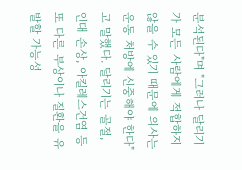분석된다"며 "그러나 달리기가 모든 사람에게 적합하지 않을 수 있기 때문에 의사는 운동 처방에 신중해야 한다"고 말했다. 달리기는 골절, 인대 손상, 아킬레스건염 등 또 다른 부상이나 질환을 유발할 가능성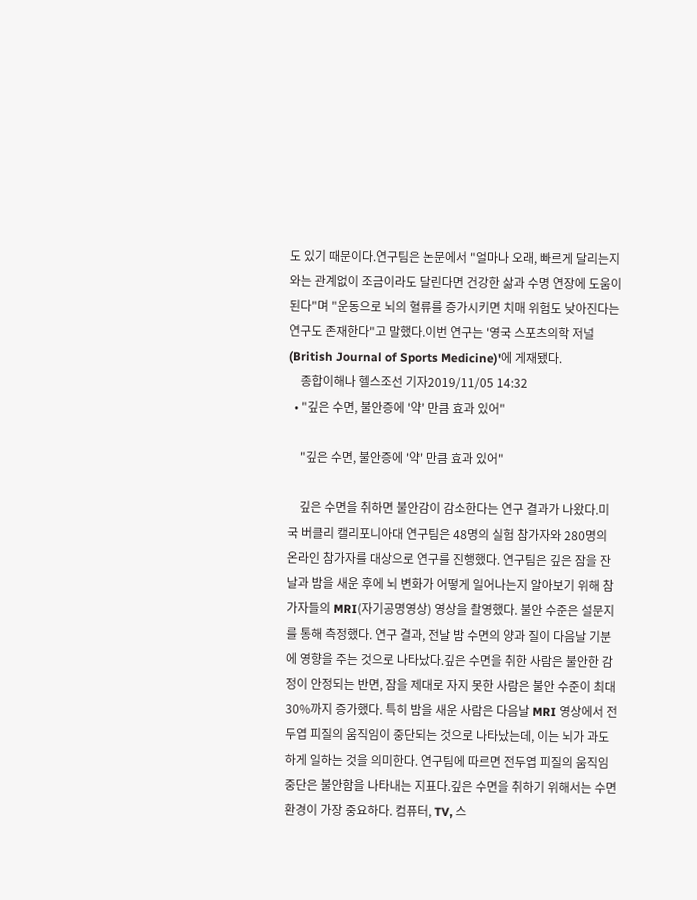도 있기 때문이다.연구팀은 논문에서 "얼마나 오래, 빠르게 달리는지와는 관계없이 조금이라도 달린다면 건강한 삶과 수명 연장에 도움이 된다"며 "운동으로 뇌의 혈류를 증가시키면 치매 위험도 낮아진다는 연구도 존재한다"고 말했다.이번 연구는 '영국 스포츠의학 저널(British Journal of Sports Medicine)'에 게재됐다.
    종합이해나 헬스조선 기자2019/11/05 14:32
  • "깊은 수면, 불안증에 '약' 만큼 효과 있어"

    "깊은 수면, 불안증에 '약' 만큼 효과 있어"

    깊은 수면을 취하면 불안감이 감소한다는 연구 결과가 나왔다.미국 버클리 캘리포니아대 연구팀은 48명의 실험 참가자와 280명의 온라인 참가자를 대상으로 연구를 진행했다. 연구팀은 깊은 잠을 잔 날과 밤을 새운 후에 뇌 변화가 어떻게 일어나는지 알아보기 위해 참가자들의 MRI(자기공명영상) 영상을 촬영했다. 불안 수준은 설문지를 통해 측정했다. 연구 결과, 전날 밤 수면의 양과 질이 다음날 기분에 영향을 주는 것으로 나타났다.깊은 수면을 취한 사람은 불안한 감정이 안정되는 반면, 잠을 제대로 자지 못한 사람은 불안 수준이 최대 30%까지 증가했다. 특히 밤을 새운 사람은 다음날 MRI 영상에서 전두엽 피질의 움직임이 중단되는 것으로 나타났는데, 이는 뇌가 과도하게 일하는 것을 의미한다. 연구팀에 따르면 전두엽 피질의 움직임 중단은 불안함을 나타내는 지표다.깊은 수면을 취하기 위해서는 수면 환경이 가장 중요하다. 컴퓨터, TV, 스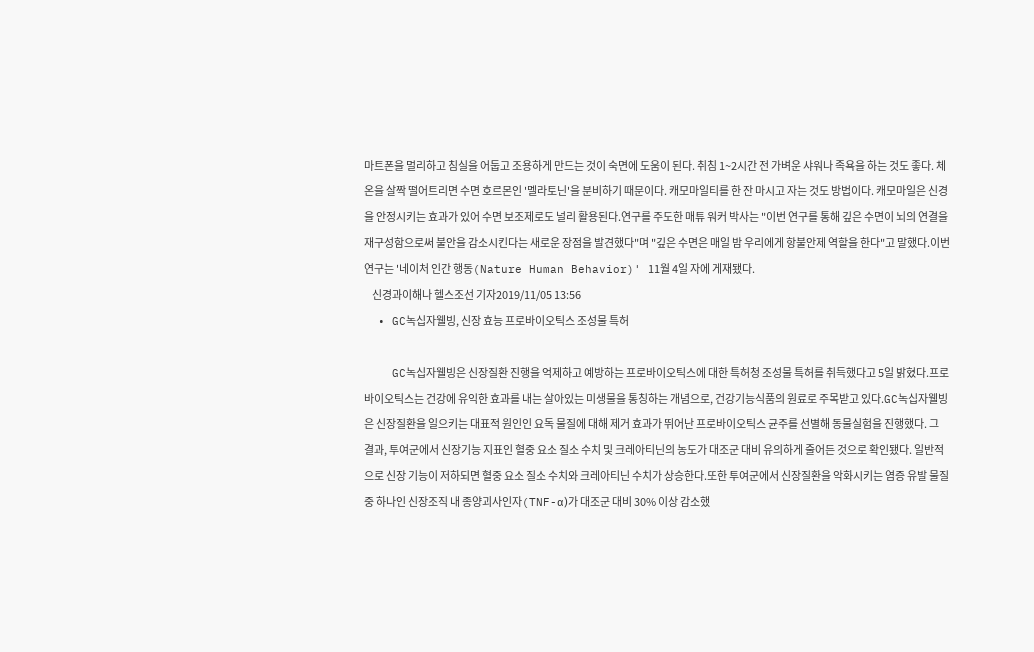마트폰을 멀리하고 침실을 어둡고 조용하게 만드는 것이 숙면에 도움이 된다. 취침 1~2시간 전 가벼운 샤워나 족욕을 하는 것도 좋다. 체온을 살짝 떨어트리면 수면 호르몬인 '멜라토닌'을 분비하기 때문이다. 캐모마일티를 한 잔 마시고 자는 것도 방법이다. 캐모마일은 신경을 안정시키는 효과가 있어 수면 보조제로도 널리 활용된다.연구를 주도한 매튜 워커 박사는 "이번 연구를 통해 깊은 수면이 뇌의 연결을 재구성함으로써 불안을 감소시킨다는 새로운 장점을 발견했다"며 "깊은 수면은 매일 밤 우리에게 항불안제 역할을 한다"고 말했다.이번 연구는 '네이처 인간 행동(Nature Human Behavior)' 11월 4일 자에 게재됐다.
    신경과이해나 헬스조선 기자2019/11/05 13:56
  • GC녹십자웰빙, 신장 효능 프로바이오틱스 조성물 특허

    GC녹십자웰빙은 신장질환 진행을 억제하고 예방하는 프로바이오틱스에 대한 특허청 조성물 특허를 취득했다고 5일 밝혔다.프로바이오틱스는 건강에 유익한 효과를 내는 살아있는 미생물을 통칭하는 개념으로, 건강기능식품의 원료로 주목받고 있다.GC녹십자웰빙은 신장질환을 일으키는 대표적 원인인 요독 물질에 대해 제거 효과가 뛰어난 프로바이오틱스 균주를 선별해 동물실험을 진행했다. 그 결과, 투여군에서 신장기능 지표인 혈중 요소 질소 수치 및 크레아티닌의 농도가 대조군 대비 유의하게 줄어든 것으로 확인됐다. 일반적으로 신장 기능이 저하되면 혈중 요소 질소 수치와 크레아티닌 수치가 상승한다.또한 투여군에서 신장질환을 악화시키는 염증 유발 물질 중 하나인 신장조직 내 종양괴사인자(TNF-α)가 대조군 대비 30% 이상 감소했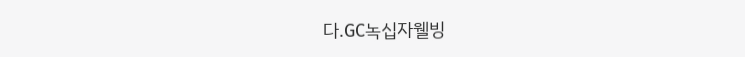다.GC녹십자웰빙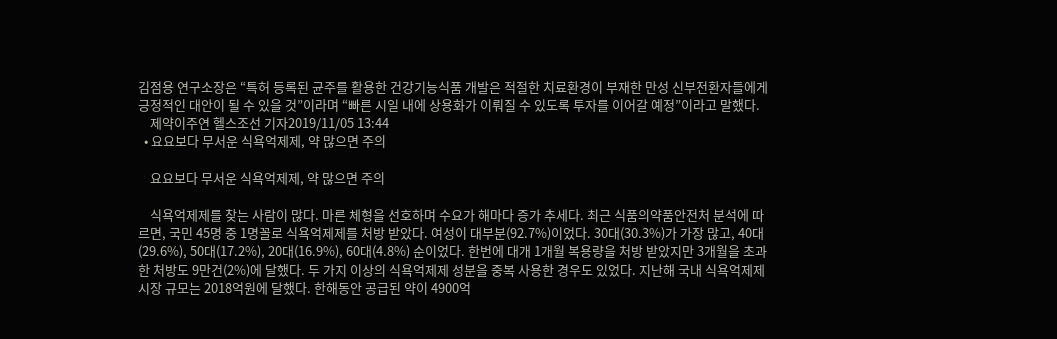김점용 연구소장은 “특허 등록된 균주를 활용한 건강기능식품 개발은 적절한 치료환경이 부재한 만성 신부전환자들에게 긍정적인 대안이 될 수 있을 것”이라며 “빠른 시일 내에 상용화가 이뤄질 수 있도록 투자를 이어갈 예정”이라고 말했다.
    제약이주연 헬스조선 기자2019/11/05 13:44
  • 요요보다 무서운 식욕억제제, 약 많으면 주의

    요요보다 무서운 식욕억제제, 약 많으면 주의

    식욕억제제를 찾는 사람이 많다. 마른 체형을 선호하며 수요가 해마다 증가 추세다. 최근 식품의약품안전처 분석에 따르면, 국민 45명 중 1명꼴로 식욕억제제를 처방 받았다. 여성이 대부분(92.7%)이었다. 30대(30.3%)가 가장 많고, 40대(29.6%), 50대(17.2%), 20대(16.9%), 60대(4.8%) 순이었다. 한번에 대개 1개월 복용량을 처방 받았지만 3개월을 초과한 처방도 9만건(2%)에 달했다. 두 가지 이상의 식욕억제제 성분을 중복 사용한 경우도 있었다. 지난해 국내 식욕억제제 시장 규모는 2018억원에 달했다. 한해동안 공급된 약이 4900억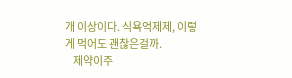개 이상이다. 식욕억제제, 이렇게 먹어도 괜찮은걸까.
    제약이주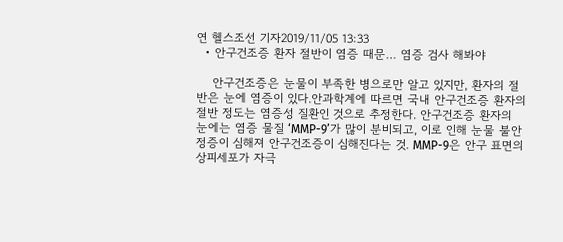연 헬스조선 기자2019/11/05 13:33
  • 안구건조증 환자 절반이 염증 때문… 염증 검사 해봐야

    안구건조증은 눈물이 부족한 병으로만 알고 있지만, 환자의 절반은 눈에 염증이 있다.안과학계에 따르면 국내 안구건조증 환자의 절반 정도는 염증성 질환인 것으로 추정한다. 안구건조증 환자의 눈에는 염증 물질 ‘MMP-9’가 많이 분비되고, 이로 인해 눈물 불안정증이 심해져 안구건조증이 심해진다는 것. MMP-9은 안구 표면의 상피세포가 자극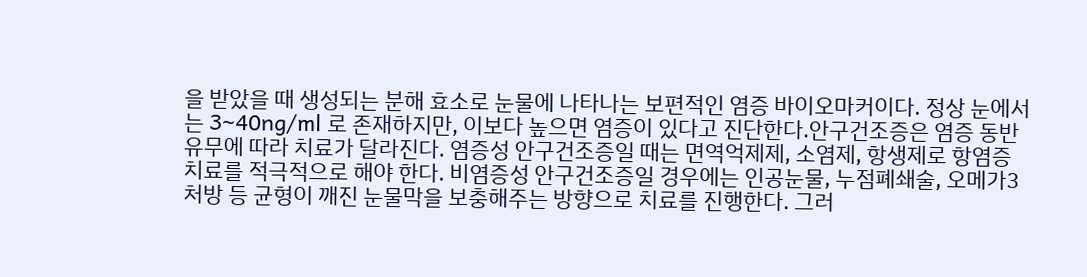을 받았을 때 생성되는 분해 효소로 눈물에 나타나는 보편적인 염증 바이오마커이다. 정상 눈에서는 3~40ng/ml 로 존재하지만, 이보다 높으면 염증이 있다고 진단한다.안구건조증은 염증 동반 유무에 따라 치료가 달라진다. 염증성 안구건조증일 때는 면역억제제, 소염제, 항생제로 항염증 치료를 적극적으로 해야 한다. 비염증성 안구건조증일 경우에는 인공눈물, 누점폐쇄술, 오메가3 처방 등 균형이 깨진 눈물막을 보충해주는 방향으로 치료를 진행한다. 그러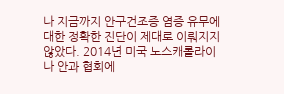나 지금까지 안구건조증 염증 유무에 대한 정확한 진단이 제대로 이뤄지지 않았다. 2014년 미국 노스캐롤라이나 안과 협회에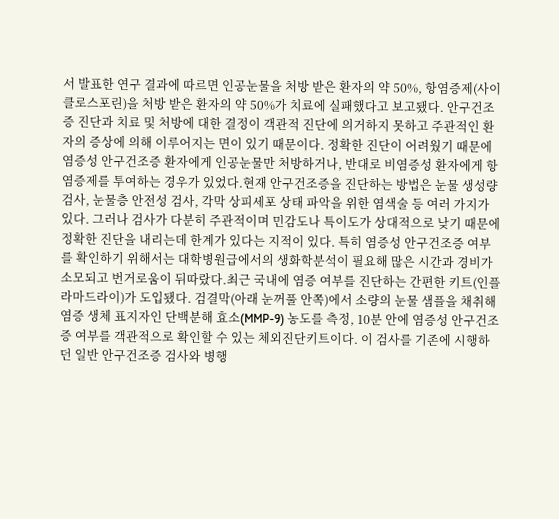서 발표한 연구 결과에 따르면 인공눈물을 처방 받은 환자의 약 50%, 항염증제(사이클로스포린)을 처방 받은 환자의 약 50%가 치료에 실패했다고 보고됐다. 안구건조증 진단과 치료 및 처방에 대한 결정이 객관적 진단에 의거하지 못하고 주관적인 환자의 증상에 의해 이루어지는 면이 있기 때문이다. 정확한 진단이 어려웠기 때문에 염증성 안구건조증 환자에게 인공눈물만 처방하거나, 반대로 비염증성 환자에게 항염증제를 투여하는 경우가 있었다.현재 안구건조증을 진단하는 방법은 눈물 생성량 검사, 눈물층 안전성 검사, 각막 상피세포 상태 파악을 위한 염색술 등 여러 가지가 있다. 그러나 검사가 다분히 주관적이며 민감도나 특이도가 상대적으로 낮기 때문에 정확한 진단을 내리는데 한계가 있다는 지적이 있다. 특히 염증성 안구건조증 여부를 확인하기 위해서는 대학병원급에서의 생화학분석이 필요해 많은 시간과 경비가 소모되고 번거로움이 뒤따랐다.최근 국내에 염증 여부를 진단하는 간편한 키트(인플라마드라이)가 도입됐다. 검결막(아래 눈꺼풀 안쪽)에서 소량의 눈물 샘플을 채취해 염증 생체 표지자인 단백분해 효소(MMP-9) 농도를 측정, 10분 안에 염증성 안구건조증 여부를 객관적으로 확인할 수 있는 체외진단키트이다. 이 검사를 기존에 시행하던 일반 안구건조증 검사와 병행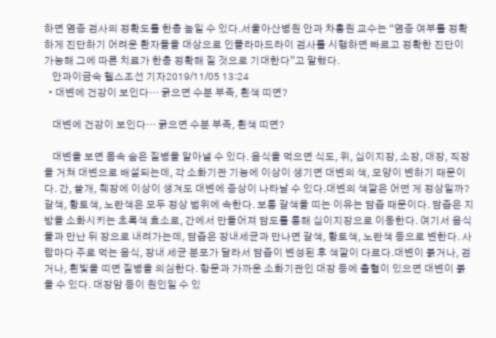하면 염증 검사의 정확도를 한층 높일 수 있다.서울아산병원 안과 차흥원 교수는 “염증 여부를 정확하게 진단하기 어려운 환자들을 대상으로 인플라마드라이 검사를 시행하면 빠르고 정확한 진단이 가능해 그에 따른 치료가 한층 정확해 질 것으로 기대한다”고 말했다.
    안과이금숙 헬스조선 기자2019/11/05 13:24
  • 대변에 건강이 보인다… 굵으면 수분 부족, 흰색 띠면?

    대변에 건강이 보인다… 굵으면 수분 부족, 흰색 띠면?

    대변을 보면 몸속 숨은 질병을 알아낼 수 있다. 음식을 먹으면 식도, 위, 십이지장, 소장, 대장, 직장을 거쳐 대변으로 배설되는데, 각 소화기관 기능에 이상이 생기면 대변의 색, 모양이 변하기 때문이다. 간, 쓸개, 췌장에 이상이 생겨도 대변에 증상이 나타날 수 있다.대변의 색깔은 어떤 게 정상일까? 갈색, 황토색, 노란색은 모두 정상 범위에 속한다. 보통 갈색을 띠는 이유는 담즙 때문이다. 담즙은 지방을 소화시키는 초록색 효소로, 간에서 만들어져 담도를 통해 십이지장으로 이동한다. 여기서 음식물과 만난 뒤 장으로 내려가는데, 담즙은 장내세균과 만나면 갈색, 황토색, 노란색 등으로 변한다. 사람마다 주로 먹는 음식, 장내 세균 분포가 달라서 담즙이 변성된 후 색깔이 다르다.대변이 붉거나, 검거나, 흰빛을 띠면 질병을 의심한다. 항문과 가까운 소화기관인 대장 등에 출혈이 있으면 대변이 붉을 수 있다. 대장암 등이 원인일 수 있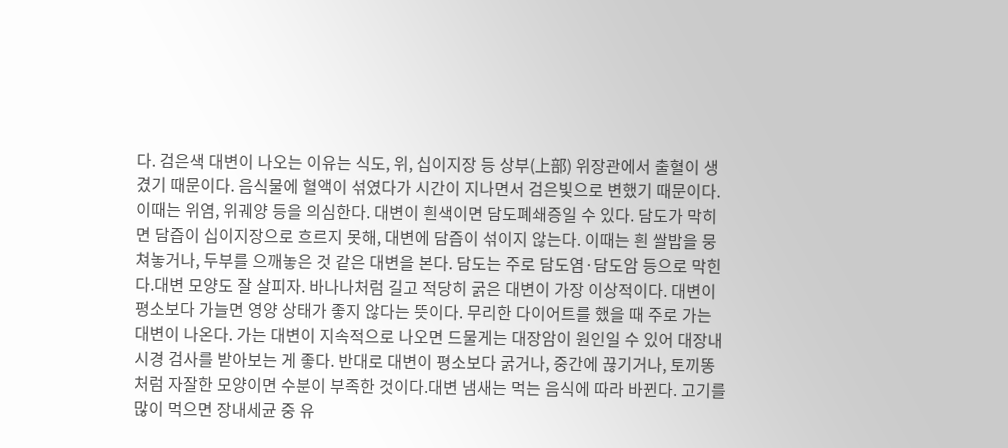다. 검은색 대변이 나오는 이유는 식도, 위, 십이지장 등 상부(上部) 위장관에서 출혈이 생겼기 때문이다. 음식물에 혈액이 섞였다가 시간이 지나면서 검은빛으로 변했기 때문이다. 이때는 위염, 위궤양 등을 의심한다. 대변이 흰색이면 담도폐쇄증일 수 있다. 담도가 막히면 담즙이 십이지장으로 흐르지 못해, 대변에 담즙이 섞이지 않는다. 이때는 흰 쌀밥을 뭉쳐놓거나, 두부를 으깨놓은 것 같은 대변을 본다. 담도는 주로 담도염·담도암 등으로 막힌다.대변 모양도 잘 살피자. 바나나처럼 길고 적당히 굵은 대변이 가장 이상적이다. 대변이 평소보다 가늘면 영양 상태가 좋지 않다는 뜻이다. 무리한 다이어트를 했을 때 주로 가는 대변이 나온다. 가는 대변이 지속적으로 나오면 드물게는 대장암이 원인일 수 있어 대장내시경 검사를 받아보는 게 좋다. 반대로 대변이 평소보다 굵거나, 중간에 끊기거나, 토끼똥처럼 자잘한 모양이면 수분이 부족한 것이다.대변 냄새는 먹는 음식에 따라 바뀐다. 고기를 많이 먹으면 장내세균 중 유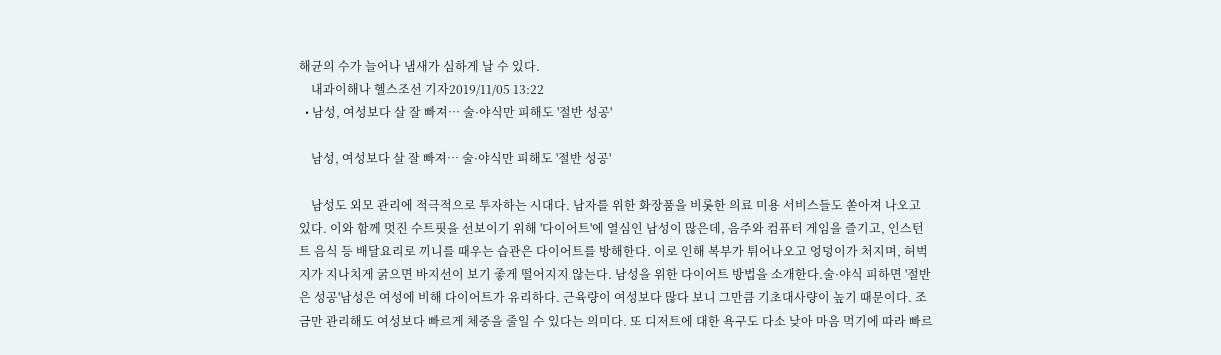해균의 수가 늘어나 냄새가 심하게 날 수 있다.
    내과이해나 헬스조선 기자2019/11/05 13:22
  • 남성, 여성보다 살 잘 빠져… 술·야식만 피해도 '절반 성공'

    남성, 여성보다 살 잘 빠져… 술·야식만 피해도 '절반 성공'

    남성도 외모 관리에 적극적으로 투자하는 시대다. 남자를 위한 화장품을 비롯한 의료 미용 서비스들도 쏟아져 나오고 있다. 이와 함께 멋진 수트핏을 선보이기 위해 '다이어트'에 열심인 남성이 많은데, 음주와 컴퓨터 게임을 즐기고, 인스턴트 음식 등 배달요리로 끼니를 때우는 습관은 다이어트를 방해한다. 이로 인해 복부가 튀어나오고 엉덩이가 처지며, 허벅지가 지나치게 굵으면 바지선이 보기 좋게 떨어지지 않는다. 남성을 위한 다이어트 방법을 소개한다.술·야식 피하면 '절반은 성공'남성은 여성에 비해 다이어트가 유리하다. 근육량이 여성보다 많다 보니 그만큼 기초대사량이 높기 때문이다. 조금만 관리해도 여성보다 빠르게 체중을 줄일 수 있다는 의미다. 또 디저트에 대한 욕구도 다소 낮아 마음 먹기에 따라 빠르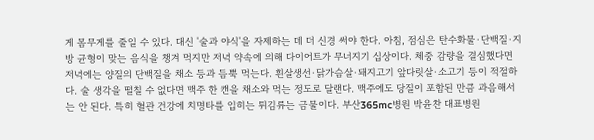게 몸무게를 줄일 수 있다. 대신 '술과 야식'을 자제하는 데 더 신경 써야 한다. 아침, 점심은 탄수화물·단백질·지방 균형이 맞는 음식을 챙겨 먹지만 저녁 약속에 의해 다이어트가 무너지기 십상이다. 체중 감량을 결심했다면 저녁에는 양질의 단백질을 채소 등과 듬뿍 먹는다. 흰살생선·닭가슴살·돼지고기 앞다릿살·소고기 등이 적절하다. 술 생각을 떨칠 수 없다면 맥주 한 캔을 채소와 먹는 정도로 달랜다. 맥주에도 당질이 포함된 만큼 과음해서는 안 된다. 특히 혈관 건강에 치명타를 입히는 튀김류는 금물이다. 부산365mc병원 박윤찬 대표병원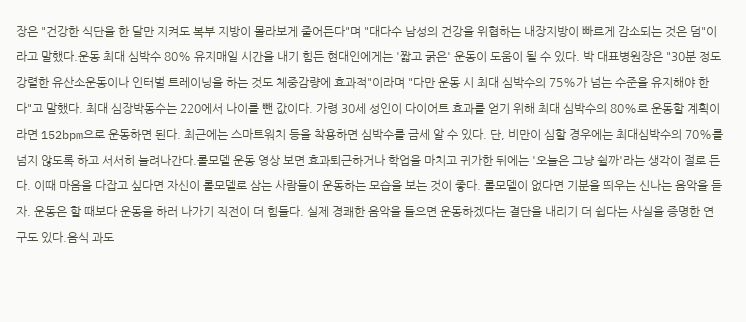장은 "건강한 식단을 한 달만 지켜도 복부 지방이 몰라보게 줄어든다"며 "대다수 남성의 건강을 위협하는 내장지방이 빠르게 감소되는 것은 덤"이라고 말했다.운동 최대 심박수 80% 유지매일 시간을 내기 힘든 현대인에게는 '짧고 굵은' 운동이 도움이 될 수 있다. 박 대표병원장은 "30분 정도 강렬한 유산소운동이나 인터벌 트레이닝을 하는 것도 체중감량에 효과적"이라며 "다만 운동 시 최대 심박수의 75%가 넘는 수준을 유지해야 한다"고 말했다. 최대 심장박동수는 220에서 나이를 뺀 값이다. 가령 30세 성인이 다이어트 효과를 얻기 위해 최대 심박수의 80%로 운동할 계획이라면 152bpm으로 운동하면 된다. 최근에는 스마트워치 등을 착용하면 심박수를 금세 알 수 있다. 단, 비만이 심할 경우에는 최대심박수의 70%를 넘지 않도록 하고 서서히 늘려나간다.롤모델 운동 영상 보면 효과퇴근하거나 학업을 마치고 귀가한 뒤에는 '오늘은 그냥 쉴까'라는 생각이 절로 든다. 이때 마음을 다잡고 싶다면 자신이 롤모델로 삼는 사람들이 운동하는 모습을 보는 것이 좋다. 롤모델이 없다면 기분을 띄우는 신나는 음악을 듣자. 운동은 할 때보다 운동을 하러 나가기 직전이 더 힘들다. 실제 경쾌한 음악을 들으면 운동하겠다는 결단을 내리기 더 쉽다는 사실을 증명한 연구도 있다.음식 과도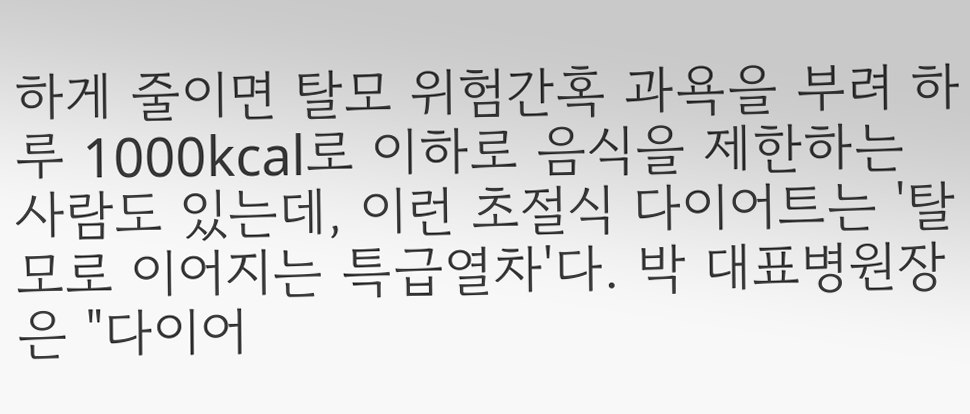하게 줄이면 탈모 위험간혹 과욕을 부려 하루 1000kcal로 이하로 음식을 제한하는 사람도 있는데, 이런 초절식 다이어트는 '탈모로 이어지는 특급열차'다. 박 대표병원장은 "다이어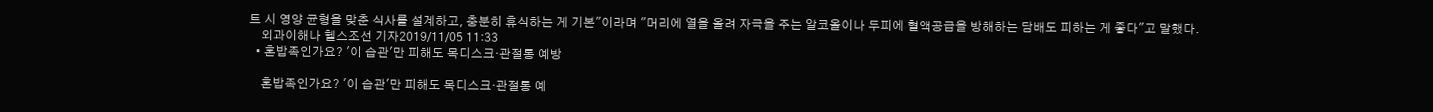트 시 영양 균형을 맞춘 식사를 설계하고, 충분히 휴식하는 게 기본"이라며 "머리에 열을 올려 자극을 주는 알코올이나 두피에 혈액공급을 방해하는 담배도 피하는 게 좋다"고 말했다.
    외과이해나 헬스조선 기자2019/11/05 11:33
  • 혼밥족인가요? '이 습관'만 피해도 목디스크·관절통 예방

    혼밥족인가요? '이 습관'만 피해도 목디스크·관절통 예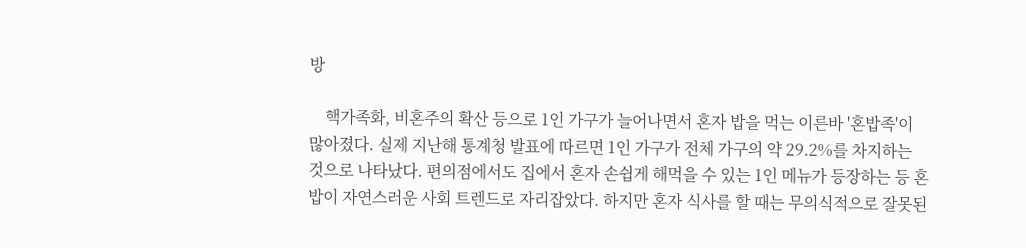방

    핵가족화, 비혼주의 확산 등으로 1인 가구가 늘어나면서 혼자 밥을 먹는 이른바 '혼밥족'이 많아졌다. 실제 지난해 통계청 발표에 따르면 1인 가구가 전체 가구의 약 29.2%를 차지하는 것으로 나타났다. 편의점에서도 집에서 혼자 손쉽게 해먹을 수 있는 1인 메뉴가 등장하는 등 혼밥이 자연스러운 사회 트렌드로 자리잡았다. 하지만 혼자 식사를 할 때는 무의식적으로 잘못된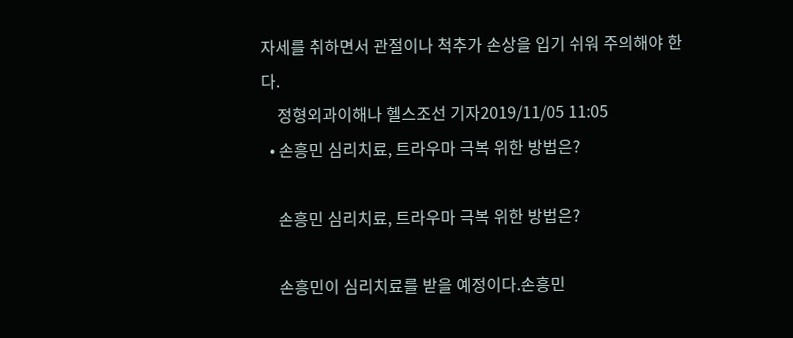자세를 취하면서 관절이나 척추가 손상을 입기 쉬워 주의해야 한다.
    정형외과이해나 헬스조선 기자2019/11/05 11:05
  • 손흥민 심리치료, 트라우마 극복 위한 방법은?

    손흥민 심리치료, 트라우마 극복 위한 방법은?

    손흥민이 심리치료를 받을 예정이다.손흥민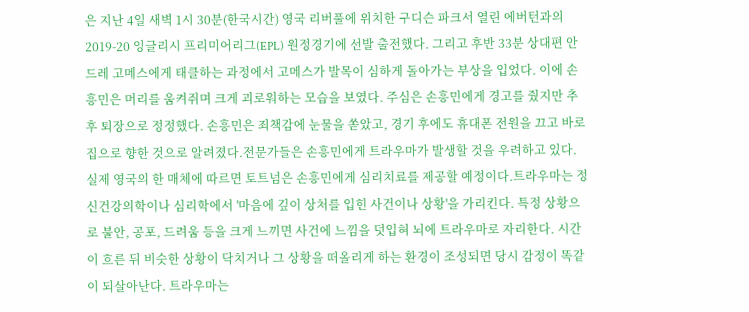은 지난 4일 새벽 1시 30분(한국시간) 영국 리버풀에 위치한 구디슨 파크서 열린 에버턴과의 2019-20 잉글리시 프리미어리그(EPL) 원정경기에 선발 출전했다. 그리고 후반 33분 상대편 안드레 고메스에게 태클하는 과정에서 고메스가 발목이 심하게 돌아가는 부상을 입었다. 이에 손흥민은 머리를 움켜쥐며 크게 괴로워하는 모습을 보였다. 주심은 손흥민에게 경고를 줬지만 추후 퇴장으로 정정했다. 손흥민은 죄책감에 눈물을 쏟았고, 경기 후에도 휴대폰 전원을 끄고 바로 집으로 향한 것으로 알려졌다.전문가들은 손흥민에게 트라우마가 발생할 것을 우려하고 있다. 실제 영국의 한 매체에 따르면 토트넘은 손흥민에게 심리치료를 제공할 예정이다.트라우마는 정신건강의학이나 심리학에서 '마음에 깊이 상처를 입힌 사건이나 상황'을 가리킨다. 특정 상황으로 불안, 공포, 드려움 등을 크게 느끼면 사건에 느낌을 덧입혀 뇌에 트라우마로 자리한다. 시간이 흐른 뒤 비슷한 상황이 닥치거나 그 상황을 떠올리게 하는 환경이 조성되면 당시 감정이 똑같이 되살아난다. 트라우마는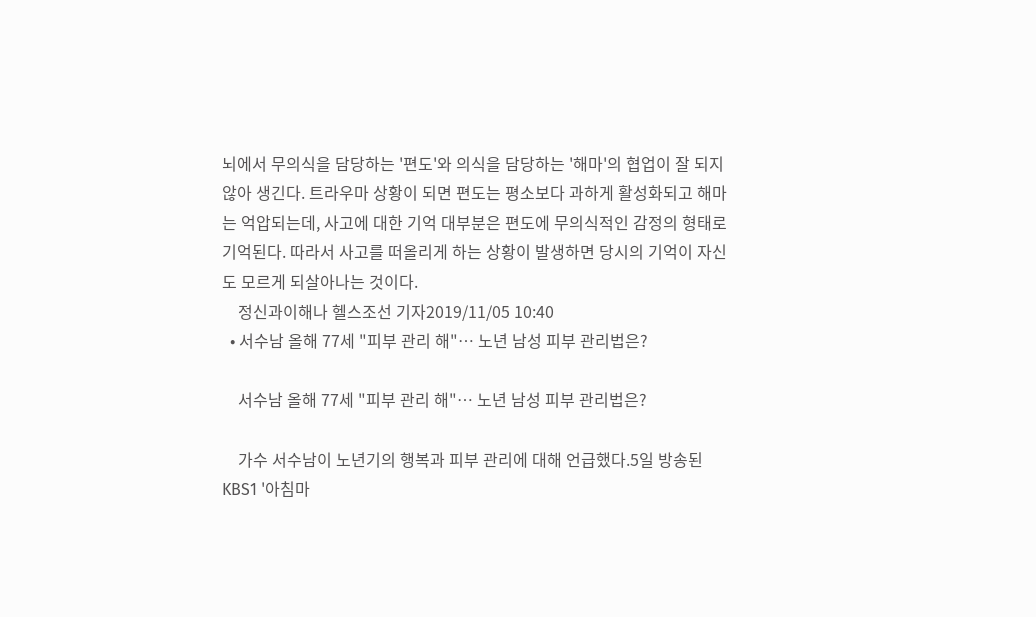뇌에서 무의식을 담당하는 '편도'와 의식을 담당하는 '해마'의 협업이 잘 되지 않아 생긴다. 트라우마 상황이 되면 편도는 평소보다 과하게 활성화되고 해마는 억압되는데, 사고에 대한 기억 대부분은 편도에 무의식적인 감정의 형태로 기억된다. 따라서 사고를 떠올리게 하는 상황이 발생하면 당시의 기억이 자신도 모르게 되살아나는 것이다.
    정신과이해나 헬스조선 기자2019/11/05 10:40
  • 서수남 올해 77세 "피부 관리 해"… 노년 남성 피부 관리법은?

    서수남 올해 77세 "피부 관리 해"… 노년 남성 피부 관리법은?

    가수 서수남이 노년기의 행복과 피부 관리에 대해 언급했다.5일 방송된 KBS1 '아침마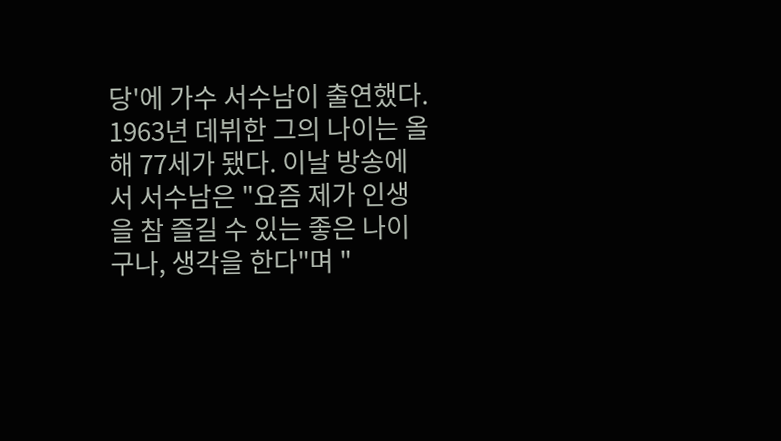당'에 가수 서수남이 출연했다. 1963년 데뷔한 그의 나이는 올해 77세가 됐다. 이날 방송에서 서수남은 "요즘 제가 인생을 참 즐길 수 있는 좋은 나이구나, 생각을 한다"며 "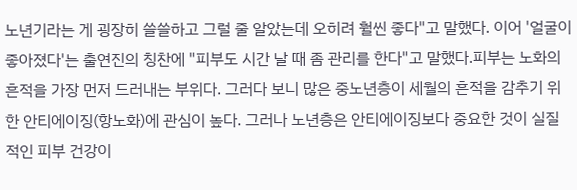노년기라는 게 굉장히 쓸쓸하고 그럴 줄 알았는데 오히려 훨씬 좋다"고 말했다. 이어 '얼굴이 좋아졌다'는 출연진의 칭찬에 "피부도 시간 날 때 좀 관리를 한다"고 말했다.피부는 노화의 흔적을 가장 먼저 드러내는 부위다. 그러다 보니 많은 중노년층이 세월의 흔적을 감추기 위한 안티에이징(항노화)에 관심이 높다. 그러나 노년층은 안티에이징보다 중요한 것이 실질적인 피부 건강이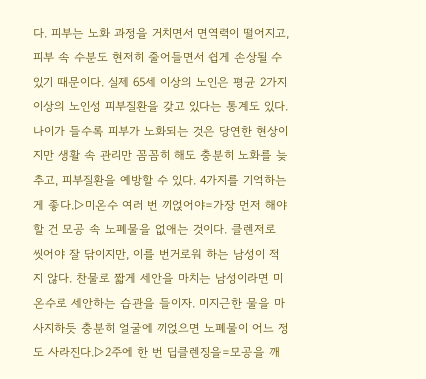다. 피부는 노화 과정을 거치면서 면역력이 떨어지고, 피부 속 수분도 현저히 줄어들면서 쉽게 손상될 수 있기 때문이다. 실제 65세 이상의 노인은 평균 2가지 이상의 노인성 피부질환을 갖고 있다는 통계도 있다. 나이가 들수록 피부가 노화되는 것은 당연한 현상이지만 생활 속 관리만 꼼꼼히 해도 충분히 노화를 늦추고, 피부질환을 예방할 수 있다. 4가지를 기억하는 게 좋다.▷미온수 여러 번 끼얹어야=가장 먼저 해야 할 건 모공 속 노폐물을 없애는 것이다. 클렌저로 씻어야 잘 닦이지만, 이를 번거로워 하는 남성이 적지 않다. 찬물로 짧게 세안을 마치는 남성이라면 미온수로 세안하는 습관을 들이자. 미지근한 물을 마사지하듯 충분히 얼굴에 끼얹으면 노폐물이 어느 정도 사라진다.▷2주에 한 번 딥클렌징을=모공을 깨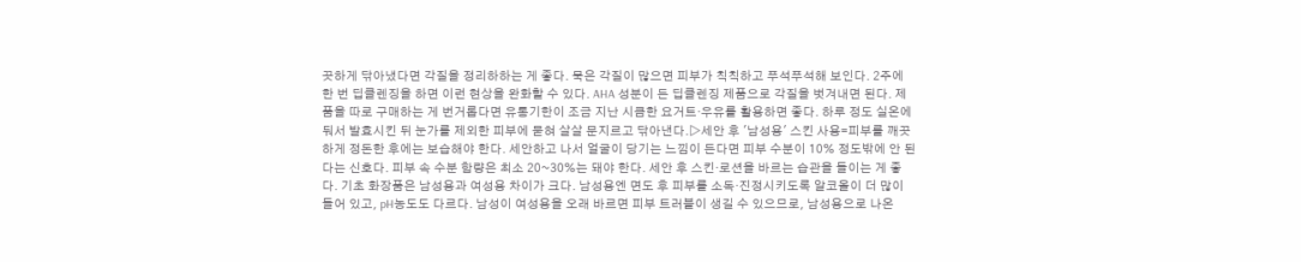끗하게 닦아냈다면 각질을 정리하하는 게 좋다. 묵은 각질이 많으면 피부가 칙칙하고 푸석푸석해 보인다. 2주에 한 번 딥클렌징을 하면 이런 현상을 완화할 수 있다. AHA 성분이 든 딥클렌징 제품으로 각질을 벗겨내면 된다. 제품을 따로 구매하는 게 번거롭다면 유통기한이 조금 지난 시큼한 요거트·우유를 활용하면 좋다. 하루 정도 실온에 둬서 발효시킨 뒤 눈가를 제외한 피부에 묻혀 살살 문지르고 닦아낸다.▷세안 후 '남성용' 스킨 사용=피부를 깨끗하게 정돈한 후에는 보습해야 한다. 세안하고 나서 얼굴이 당기는 느낌이 든다면 피부 수분이 10% 정도밖에 안 된다는 신호다. 피부 속 수분 함량은 최소 20~30%는 돼야 한다. 세안 후 스킨·로션을 바르는 습관을 들이는 게 좋다. 기초 화장품은 남성용과 여성용 차이가 크다. 남성용엔 면도 후 피부를 소독·진정시키도록 알코올이 더 많이 들어 있고, pH농도도 다르다. 남성이 여성용을 오래 바르면 피부 트러블이 생길 수 있으므로, 남성용으로 나온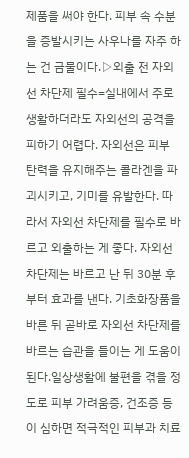제품을 써야 한다. 피부 속 수분을 증발시키는 사우나를 자주 하는 건 금물이다.▷외출 전 자외선 차단제 필수=실내에서 주로 생활하더라도 자외선의 공격을 피하기 어렵다. 자외선은 피부 탄력을 유지해주는 콜라겐을 파괴시키고, 기미를 유발한다. 따라서 자외선 차단제를 필수로 바르고 외출하는 게 좋다. 자외선 차단제는 바르고 난 뒤 30분 후부터 효과를 낸다. 기초화장품을 바른 뒤 곧바로 자외선 차단제를 바르는 습관을 들이는 게 도움이 된다.일상생활에 불편을 겪을 정도로 피부 가려움증, 건조증 등이 심하면 적극적인 피부과 치료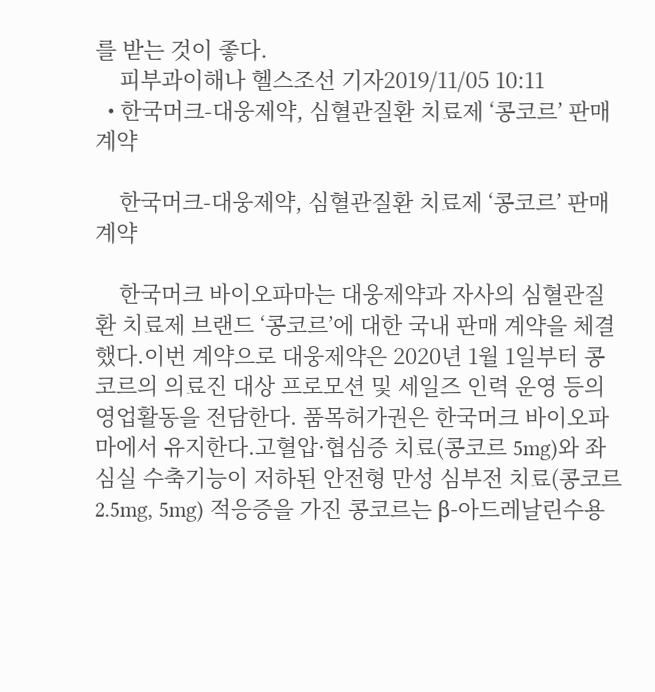를 받는 것이 좋다.
    피부과이해나 헬스조선 기자2019/11/05 10:11
  • 한국머크-대웅제약, 심혈관질환 치료제 ‘콩코르’ 판매 계약

    한국머크-대웅제약, 심혈관질환 치료제 ‘콩코르’ 판매 계약

    한국머크 바이오파마는 대웅제약과 자사의 심혈관질환 치료제 브랜드 ‘콩코르’에 대한 국내 판매 계약을 체결했다.이번 계약으로 대웅제약은 2020년 1월 1일부터 콩코르의 의료진 대상 프로모션 및 세일즈 인력 운영 등의 영업활동을 전담한다. 품목허가권은 한국머크 바이오파마에서 유지한다.고혈압·협심증 치료(콩코르 5mg)와 좌심실 수축기능이 저하된 안전형 만성 심부전 치료(콩코르 2.5mg, 5mg) 적응증을 가진 콩코르는 β-아드레날린수용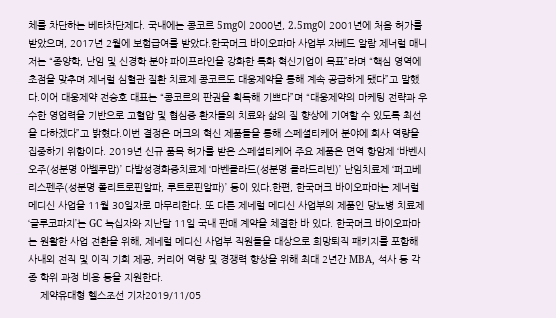체를 차단하는 베타차단제다. 국내에는 콩코르 5mg이 2000년, 2.5mg이 2001년에 처음 허가를 받았으며, 2017년 2월에 보험급여를 받았다.한국머크 바이오파마 사업부 자베드 알람 제너럴 매니저는 “종양학, 난임 및 신경학 분야 파이프라인을 강화한 특화 혁신기업이 목표”라며 “핵심 영역에 초점을 맞추며 제너럴 심혈관 질환 치료제 콩코르도 대웅제약을 통해 계속 공급하게 됐다”고 말했다.이어 대웅제약 전승호 대표는 “콩코르의 판권을 획득해 기쁘다”며 “대웅제약의 마케팅 전략과 우수한 영업력을 기반으로 고혈압 및 협심증 환자들의 치료와 삶의 질 향상에 기여할 수 있도록 최선을 다하겠다”고 밝혔다.이번 결정은 머크의 혁신 제품들을 통해 스페셜티케어 분야에 회사 역량을 집중하기 위함이다. 2019년 신규 품목 허가를 받은 스페셜티케어 주요 제품은 면역 항암제 ‘바벤시오주(성분명 아벨루맙)’ 다발성경화증치료제 ‘마벤클라드(성분명 클라드리빈)’ 난임치료제 ‘퍼고베리스펜주(성분명 폴리트로핀알파, 루트로핀알파)’ 등이 있다.한편, 한국머크 바이오파마는 제너럴 메디신 사업을 11월 30일자로 마무리한다. 또 다른 제네럴 메디신 사업부의 제품인 당뇨병 치료제 ‘글루코파지’는 GC 녹십자와 지난달 11일 국내 판매 계약을 체결한 바 있다. 한국머크 바이오파마는 원활한 사업 전환을 위해, 제네럴 메디신 사업부 직원들을 대상으로 희망퇴직 패키지를 포함해 사내외 전직 및 이직 기회 제공, 커리어 역량 및 경쟁력 향상을 위해 최대 2년간 MBA, 석사 등 각종 학위 과정 비용 등을 지원한다.
    제약유대형 헬스조선 기자2019/11/05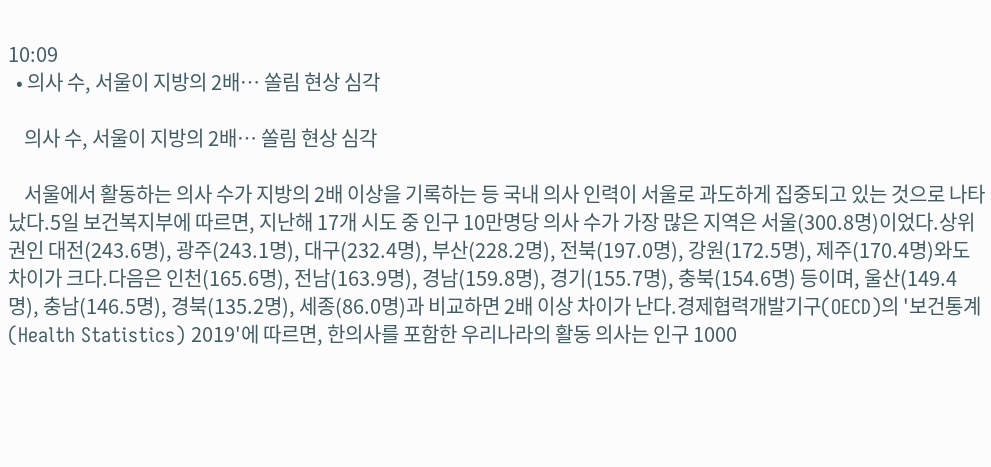10:09
  • 의사 수, 서울이 지방의 2배… 쏠림 현상 심각

    의사 수, 서울이 지방의 2배… 쏠림 현상 심각

    서울에서 활동하는 의사 수가 지방의 2배 이상을 기록하는 등 국내 의사 인력이 서울로 과도하게 집중되고 있는 것으로 나타났다.5일 보건복지부에 따르면, 지난해 17개 시도 중 인구 10만명당 의사 수가 가장 많은 지역은 서울(300.8명)이었다.상위권인 대전(243.6명), 광주(243.1명), 대구(232.4명), 부산(228.2명), 전북(197.0명), 강원(172.5명), 제주(170.4명)와도 차이가 크다.다음은 인천(165.6명), 전남(163.9명), 경남(159.8명), 경기(155.7명), 충북(154.6명) 등이며, 울산(149.4명), 충남(146.5명), 경북(135.2명), 세종(86.0명)과 비교하면 2배 이상 차이가 난다.경제협력개발기구(OECD)의 '보건통계(Health Statistics) 2019'에 따르면, 한의사를 포함한 우리나라의 활동 의사는 인구 1000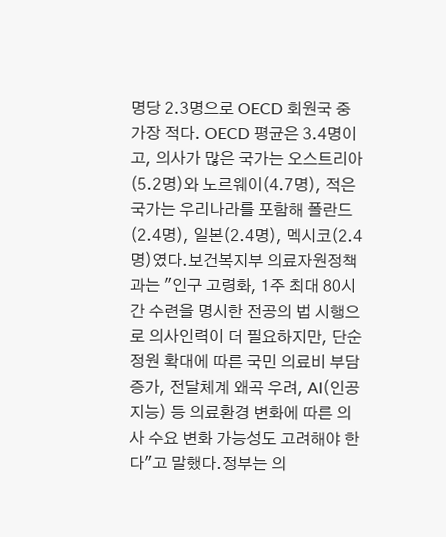명당 2.3명으로 OECD 회원국 중 가장 적다. OECD 평균은 3.4명이고, 의사가 많은 국가는 오스트리아(5.2명)와 노르웨이(4.7명), 적은 국가는 우리나라를 포함해 폴란드(2.4명), 일본(2.4명), 멕시코(2.4명)였다.보건복지부 의료자원정책과는 "인구 고령화, 1주 최대 80시간 수련을 명시한 전공의 법 시행으로 의사인력이 더 필요하지만, 단순 정원 확대에 따른 국민 의료비 부담 증가, 전달체계 왜곡 우려, AI(인공지능) 등 의료환경 변화에 따른 의사 수요 변화 가능성도 고려해야 한다"고 말했다.정부는 의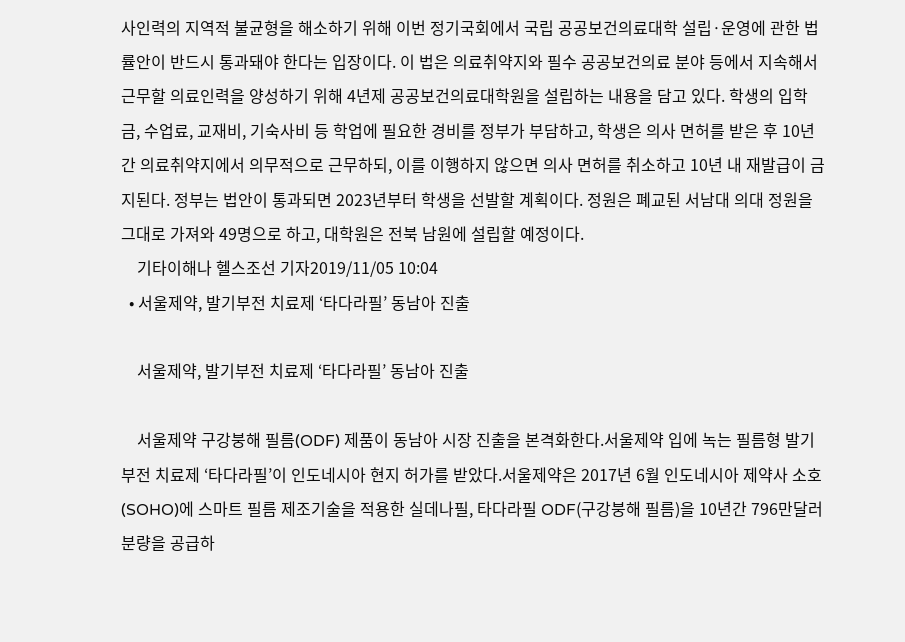사인력의 지역적 불균형을 해소하기 위해 이번 정기국회에서 국립 공공보건의료대학 설립·운영에 관한 법률안이 반드시 통과돼야 한다는 입장이다. 이 법은 의료취약지와 필수 공공보건의료 분야 등에서 지속해서 근무할 의료인력을 양성하기 위해 4년제 공공보건의료대학원을 설립하는 내용을 담고 있다. 학생의 입학금, 수업료, 교재비, 기숙사비 등 학업에 필요한 경비를 정부가 부담하고, 학생은 의사 면허를 받은 후 10년간 의료취약지에서 의무적으로 근무하되, 이를 이행하지 않으면 의사 면허를 취소하고 10년 내 재발급이 금지된다. 정부는 법안이 통과되면 2023년부터 학생을 선발할 계획이다. 정원은 폐교된 서남대 의대 정원을 그대로 가져와 49명으로 하고, 대학원은 전북 남원에 설립할 예정이다.
    기타이해나 헬스조선 기자2019/11/05 10:04
  • 서울제약, 발기부전 치료제 ‘타다라필’ 동남아 진출

    서울제약, 발기부전 치료제 ‘타다라필’ 동남아 진출

    서울제약 구강붕해 필름(ODF) 제품이 동남아 시장 진출을 본격화한다.서울제약 입에 녹는 필름형 발기부전 치료제 ‘타다라필’이 인도네시아 현지 허가를 받았다.서울제약은 2017년 6월 인도네시아 제약사 소호(SOHO)에 스마트 필름 제조기술을 적용한 실데나필, 타다라필 ODF(구강붕해 필름)을 10년간 796만달러 분량을 공급하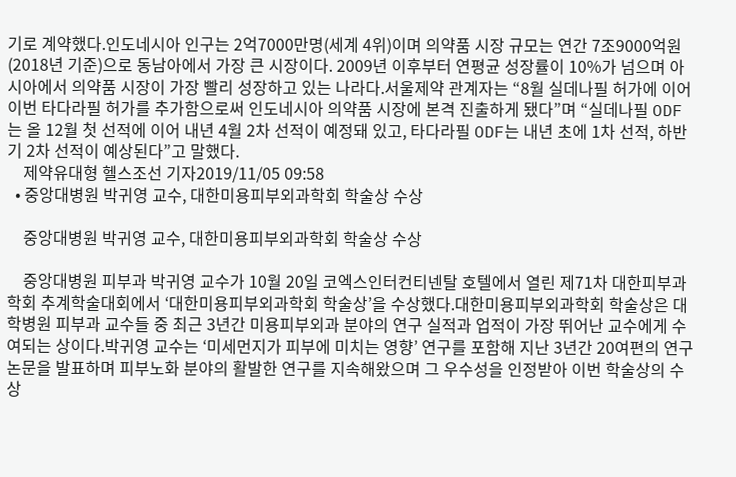기로 계약했다.인도네시아 인구는 2억7000만명(세계 4위)이며 의약품 시장 규모는 연간 7조9000억원(2018년 기준)으로 동남아에서 가장 큰 시장이다. 2009년 이후부터 연평균 성장률이 10%가 넘으며 아시아에서 의약품 시장이 가장 빨리 성장하고 있는 나라다.서울제약 관계자는 “8월 실데나필 허가에 이어 이번 타다라필 허가를 추가함으로써 인도네시아 의약품 시장에 본격 진출하게 됐다”며 “실데나필 ODF는 올 12월 첫 선적에 이어 내년 4월 2차 선적이 예정돼 있고, 타다라필 ODF는 내년 초에 1차 선적, 하반기 2차 선적이 예상된다”고 말했다.
    제약유대형 헬스조선 기자2019/11/05 09:58
  • 중앙대병원 박귀영 교수, 대한미용피부외과학회 학술상 수상

    중앙대병원 박귀영 교수, 대한미용피부외과학회 학술상 수상

    중앙대병원 피부과 박귀영 교수가 10월 20일 코엑스인터컨티넨탈 호텔에서 열린 제71차 대한피부과학회 추계학술대회에서 ‘대한미용피부외과학회 학술상’을 수상했다.대한미용피부외과학회 학술상은 대학병원 피부과 교수들 중 최근 3년간 미용피부외과 분야의 연구 실적과 업적이 가장 뛰어난 교수에게 수여되는 상이다.박귀영 교수는 ‘미세먼지가 피부에 미치는 영향’ 연구를 포함해 지난 3년간 20여편의 연구 논문을 발표하며 피부노화 분야의 활발한 연구를 지속해왔으며 그 우수성을 인정받아 이번 학술상의 수상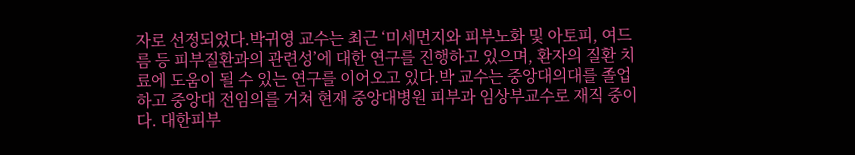자로 선정되었다.박귀영 교수는 최근 ‘미세먼지와 피부노화 및 아토피, 여드름 등 피부질환과의 관련성’에 대한 연구를 진행하고 있으며, 환자의 질환 치료에 도움이 될 수 있는 연구를 이어오고 있다.박 교수는 중앙대의대를 졸업하고 중앙대 전임의를 거쳐 현재 중앙대병원 피부과 임상부교수로 재직 중이다. 대한피부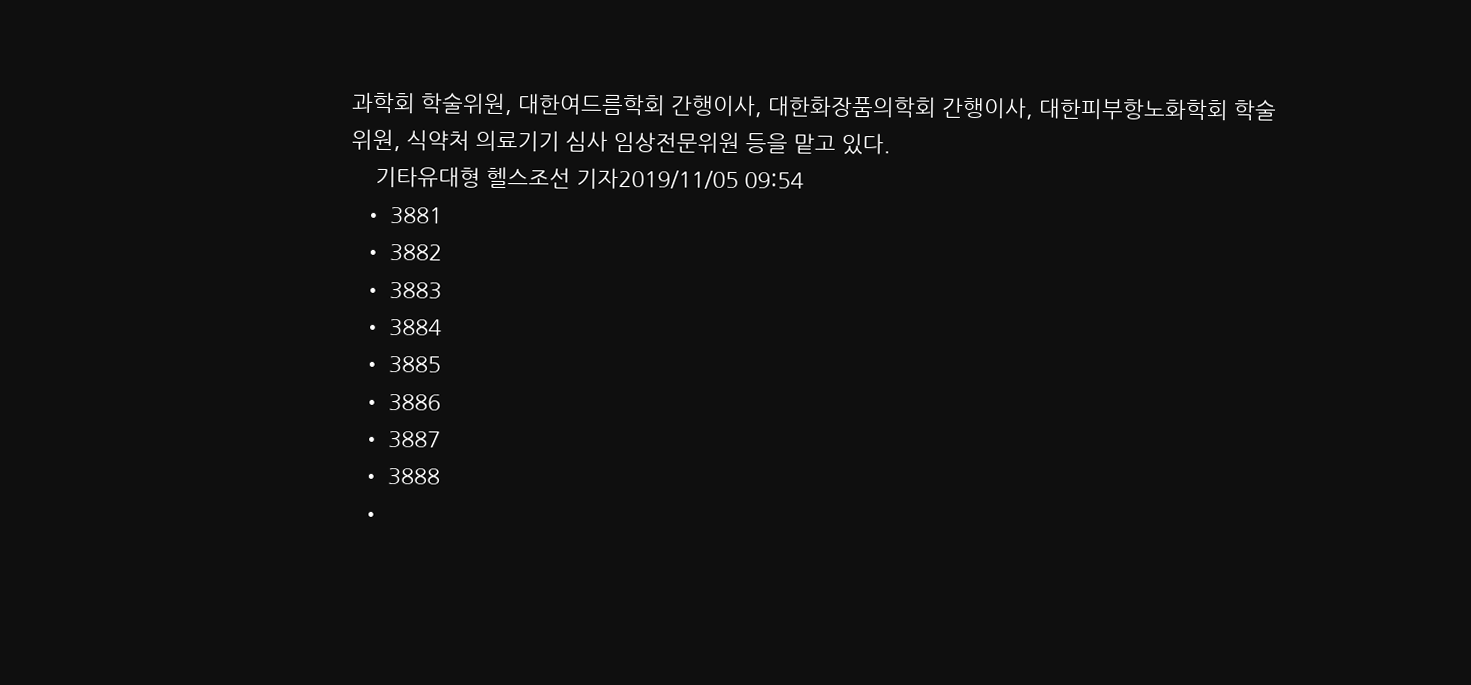과학회 학술위원, 대한여드름학회 간행이사, 대한화장품의학회 간행이사, 대한피부항노화학회 학술위원, 식약처 의료기기 심사 임상전문위원 등을 맡고 있다.
    기타유대형 헬스조선 기자2019/11/05 09:54
  • 3881
  • 3882
  • 3883
  • 3884
  • 3885
  • 3886
  • 3887
  • 3888
  •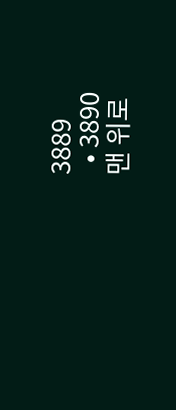3889
  • 3890
맨 위로